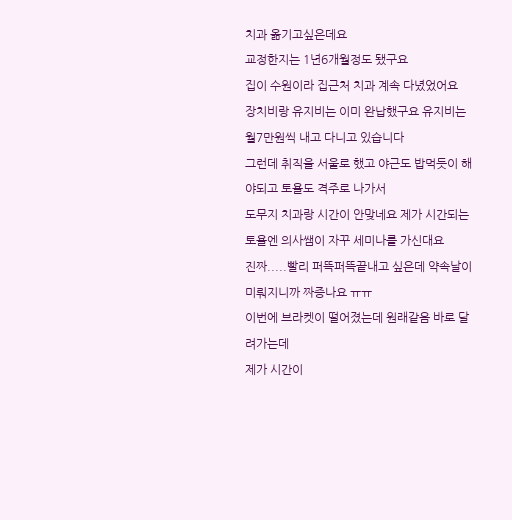치과 옮기고싶은데요
교정한지는 1년6개월정도 됐구요
집이 수원이라 집근처 치과 계속 다녔었어요
장치비랑 유지비는 이미 완납했구요 유지비는 월7만원씩 내고 다니고 있습니다
그런데 취직을 서울로 했고 야근도 밥먹듯이 해야되고 토욜도 격주로 나가서
도무지 치과랑 시간이 안맞네요 제가 시간되는 토욜엔 의사쌤이 자꾸 세미나를 가신대요
진짜.....빨리 퍼뜩퍼뜩끝내고 싶은데 약속날이 미뤄지니까 짜증나요 ㅠㅠ
이번에 브라켓이 떨어졌는데 원래같음 바로 달려가는데
제가 시간이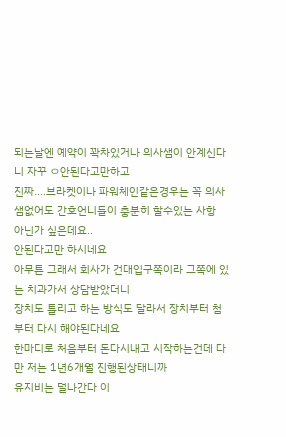되는날엔 예약이 꽉차있거나 의사샘이 안계신다니 자꾸 ㅇ안된다고만하고
진짜....브라켓이나 파워체인같은경우는 꼭 의사샘없어도 간호언니들이 충분히 할수있는 사항
아닌가 싶은데요..
안된다고만 하시네요
아무튼 그래서 회사가 건대입구쪽이라 그쪽에 있는 치과가서 상담받았더니
장치도 틀리고 하는 방식도 달라서 장치부터 첨부터 다시 해야된다네요
한마디로 처음부터 돈다시내고 시작하는건데 다만 저는 1년6개월 진행된상태니까
유지비는 덜나간다 이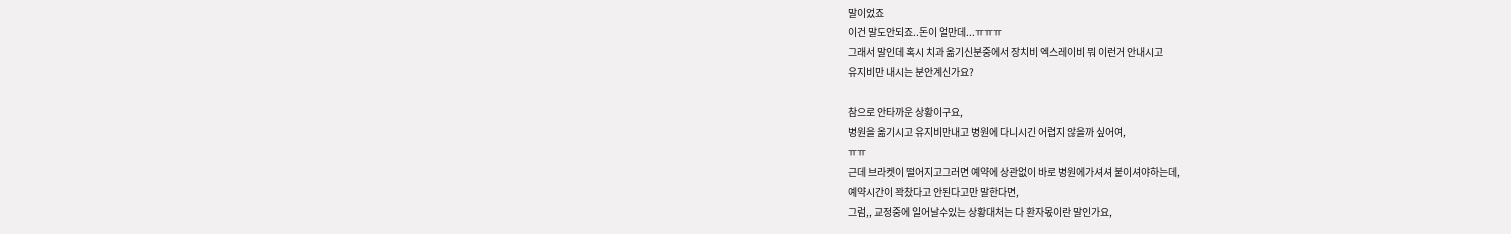말이었죠
이건 말도안되죠..돈이 얼만데...ㅠㅠㅠ
그래서 말인데 혹시 치과 옮기신분중에서 장치비 엑스레이비 뭐 이런거 안내시고
유지비만 내시는 분안계신가요?

참으로 안타까운 상황이구요,
병원을 옮기시고 유지비만내고 병원에 다니시긴 어렵지 않을까 싶어여,
ㅠㅠ
근데 브라켓이 떨어지고그러면 예약에 상관없이 바로 병원에가셔셔 붙이셔야하는데,
예약시간이 꽉찼다고 안된다고만 말한다면,
그럼,, 교정중에 일어날수있는 상황대처는 다 환자몫이란 말인가요,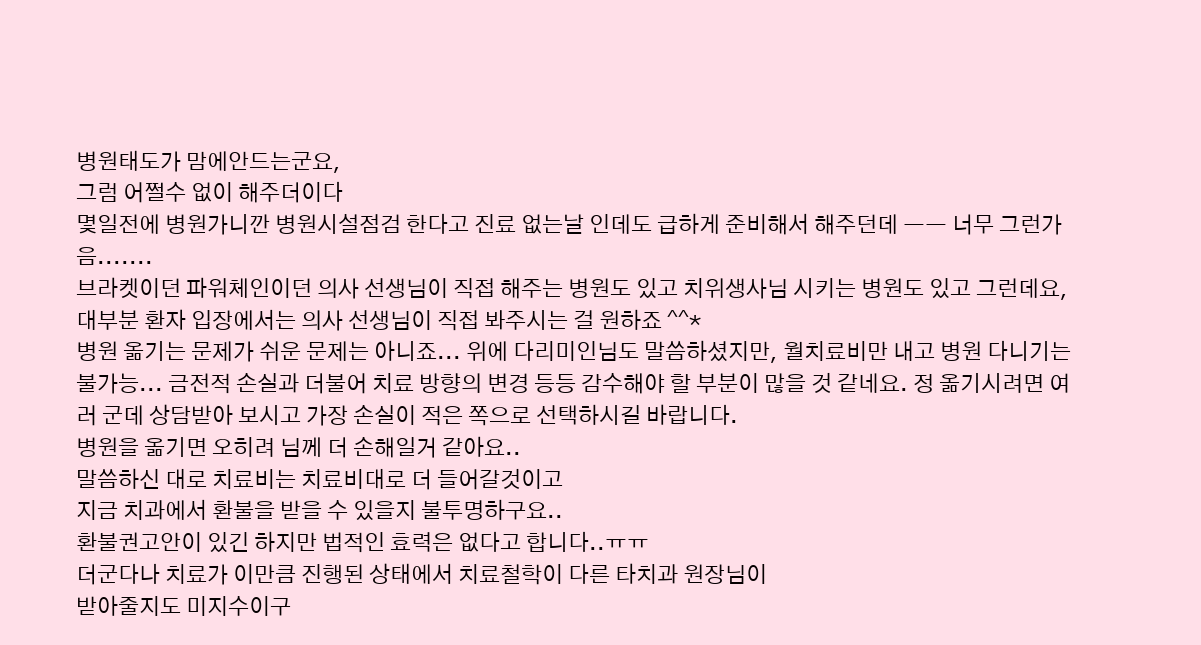병원태도가 맘에안드는군요,
그럼 어쩔수 없이 해주더이다
몇일전에 병원가니깐 병원시설점검 한다고 진료 없는날 인데도 급하게 준비해서 해주던데 ㅡㅡ 너무 그런가 음.......
브라켓이던 파워체인이던 의사 선생님이 직접 해주는 병원도 있고 치위생사님 시키는 병원도 있고 그런데요, 대부분 환자 입장에서는 의사 선생님이 직접 봐주시는 걸 원하죠 ^^*
병원 옮기는 문제가 쉬운 문제는 아니죠... 위에 다리미인님도 말씀하셨지만, 월치료비만 내고 병원 다니기는 불가능... 금전적 손실과 더불어 치료 방향의 변경 등등 감수해야 할 부분이 많을 것 같네요. 정 옮기시려면 여러 군데 상담받아 보시고 가장 손실이 적은 쪽으로 선택하시길 바랍니다.
병원을 옮기면 오히려 님께 더 손해일거 같아요..
말씀하신 대로 치료비는 치료비대로 더 들어갈것이고
지금 치과에서 환불을 받을 수 있을지 불투명하구요..
환불권고안이 있긴 하지만 법적인 효력은 없다고 합니다..ㅠㅠ
더군다나 치료가 이만큼 진행된 상태에서 치료철학이 다른 타치과 원장님이
받아줄지도 미지수이구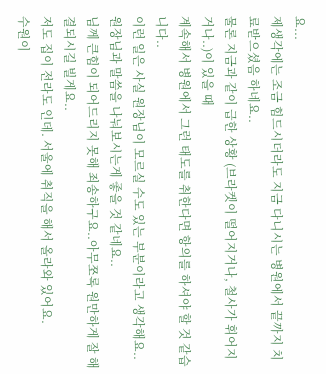요...
제생각에는 조금 힘드시더라도 지금 다니시는 병원에서 끝까지 치료받으셨음 하네요..
물론 지금과 같이 급한 상황 (브라켓이 떨어지거나, 철사가 휘어지거나..)이 있을 때
계속해서 병원에서 그런 태도를 취한다면 항의를 하셔야 할 것 같습니다..
이런 일은 사실 원장님이 모르실 수도 있는 부분이라고 생각해요..
원장님과 말씀을 나눠보시는게 좋을 것 같네요..
님께 큰힘이 되어드리지 못해 죄송하구요..아무쪼록 원만하게 잘 해결되시길 빌게요..
저도 집이 전라도 인데. 서울에 취직을 해서 올라와 있어요.
수원이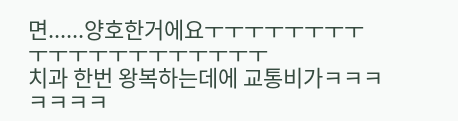면......양호한거에요ㅜㅜㅜㅜㅜㅜㅜㅜㅜㅜㅜㅜㅜㅜㅜㅜㅜㅜㅜㅜ
치과 한번 왕복하는데에 교통비가ㅋㅋㅋㅋㅋㅋㅋ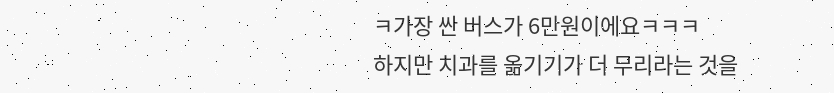ㅋ가장 싼 버스가 6만원이에요ㅋㅋㅋ
하지만 치과를 옮기기가 더 무리라는 것을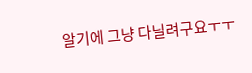알기에 그냥 다닐려구요ㅜㅜ